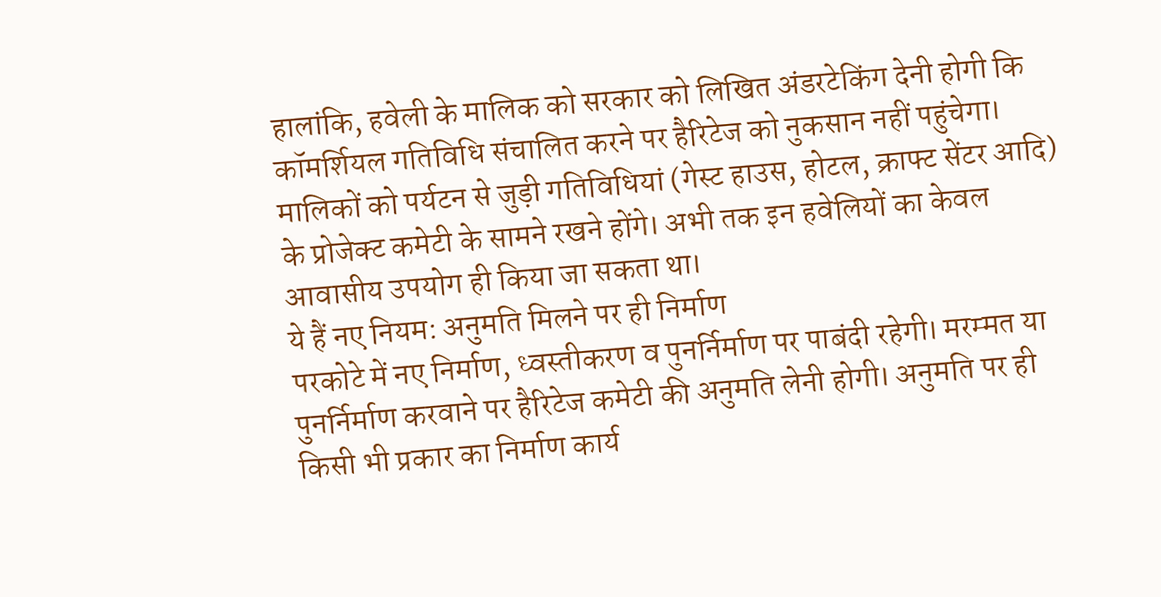हालांकि, हवेली के मालिक को सरकार को लिखित अंडरटेकिंग देनी होगी कि कॉमर्शियल गतिविधि संचालित करने पर हैरिटेज को नुकसान नहीं पहुंचेगा। मालिकों को पर्यटन से जुड़ी गतिविधियां (गेस्ट हाउस, होटल, क्राफ्ट सेंटर आदि) के प्रोजेक्ट कमेटी के सामने रखने होंगे। अभी तक इन हवेलियों का केवल आवासीय उपयोग ही किया जा सकता था।
ये हैं नए नियम: अनुमति मिलने पर ही निर्माण
परकोटे में नए निर्माण, ध्वस्तीकरण व पुनर्निर्माण पर पाबंदी रहेगी। मरम्मत या पुनर्निर्माण करवाने पर हैरिटेज कमेटी की अनुमति लेनी होगी। अनुमति पर ही किसी भी प्रकार का निर्माण कार्य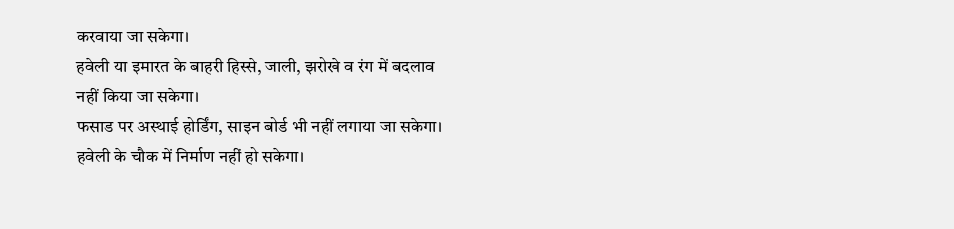करवाया जा सकेगा।
हवेली या इमारत के बाहरी हिस्से, जाली, झरोखे व रंग में बदलाव नहीं किया जा सकेगा।
फसाड पर अस्थाई होर्डिंग, साइन बोर्ड भी नहीं लगाया जा सकेगा।
हवेली के चौक में निर्माण नहीं हो सकेगा।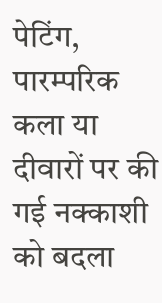पेटिंग, पारम्परिक कला या दीवारों पर की गई नक्काशी को बदला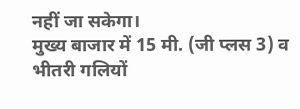नहीं जा सकेगा।
मुख्य बाजार में 15 मी. (जी प्लस 3) व भीतरी गलियों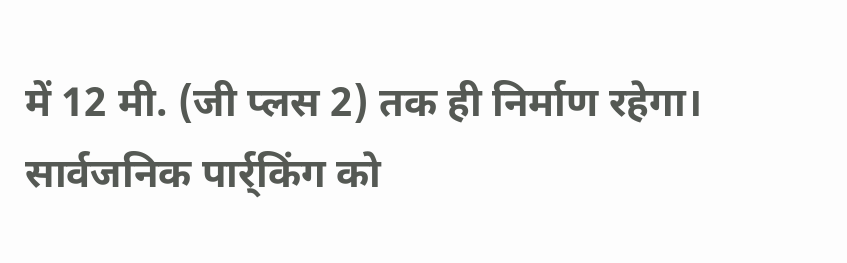में 12 मी. (जी प्लस 2) तक ही निर्माण रहेगा।
सार्वजनिक पार्र्किंग को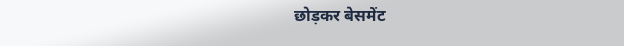छोड़कर बेसमेंट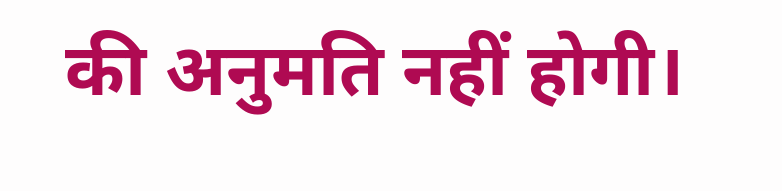की अनुमति नहीं होगी।